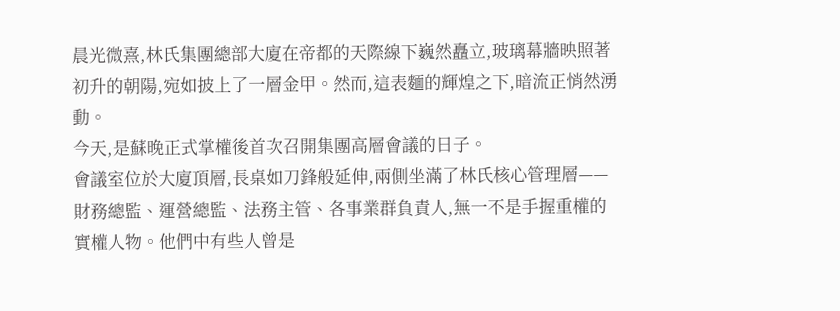晨光微熹,林氏集團總部大廈在帝都的天際線下巍然矗立,玻璃幕牆映照著初升的朝陽,宛如披上了一層金甲。然而,這表麵的輝煌之下,暗流正悄然湧動。
今天,是蘇晚正式掌權後首次召開集團高層會議的日子。
會議室位於大廈頂層,長桌如刀鋒般延伸,兩側坐滿了林氏核心管理層——財務總監、運營總監、法務主管、各事業群負責人,無一不是手握重權的實權人物。他們中有些人曾是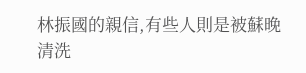林振國的親信,有些人則是被蘇晚清洗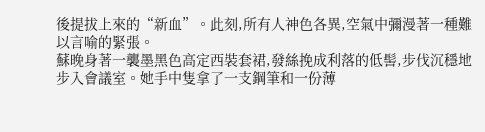後提拔上來的“新血”。此刻,所有人神色各異,空氣中彌漫著一種難以言喻的緊張。
蘇晚身著一襲墨黑色高定西裝套裙,發絲挽成利落的低髻,步伐沉穩地步入會議室。她手中隻拿了一支鋼筆和一份薄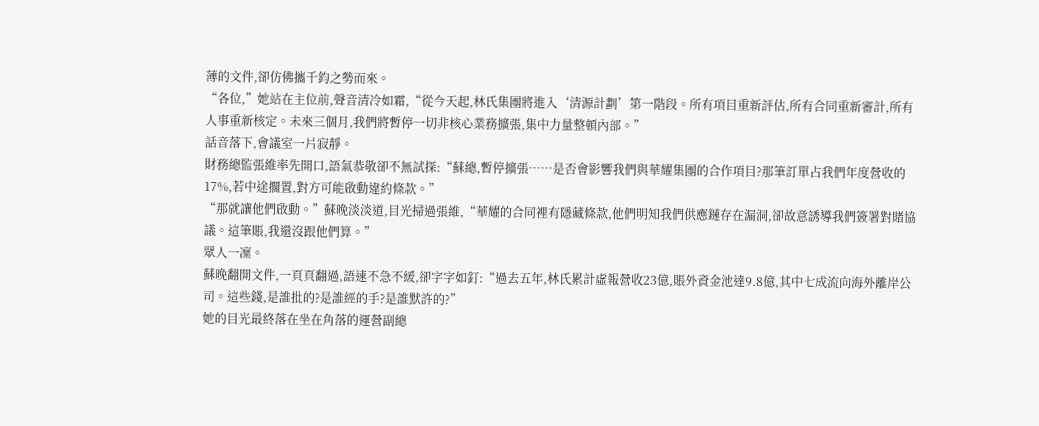薄的文件,卻仿佛攜千鈞之勢而來。
“各位,”她站在主位前,聲音清冷如霜,“從今天起,林氏集團將進入‘清源計劃’第一階段。所有項目重新評估,所有合同重新審計,所有人事重新核定。未來三個月,我們將暫停一切非核心業務擴張,集中力量整頓內部。”
話音落下,會議室一片寂靜。
財務總監張維率先開口,語氣恭敬卻不無試探:“蘇總,暫停擴張……是否會影響我們與華耀集團的合作項目?那筆訂單占我們年度營收的17%,若中途擱置,對方可能啟動違約條款。”
“那就讓他們啟動。”蘇晚淡淡道,目光掃過張維,“華耀的合同裡有隱藏條款,他們明知我們供應鏈存在漏洞,卻故意誘導我們簽署對賭協議。這筆賬,我還沒跟他們算。”
眾人一凜。
蘇晚翻開文件,一頁頁翻過,語速不急不緩,卻字字如釘:“過去五年,林氏累計虛報營收23億,賬外資金池達9.8億,其中七成流向海外離岸公司。這些錢,是誰批的?是誰經的手?是誰默許的?”
她的目光最終落在坐在角落的運營副總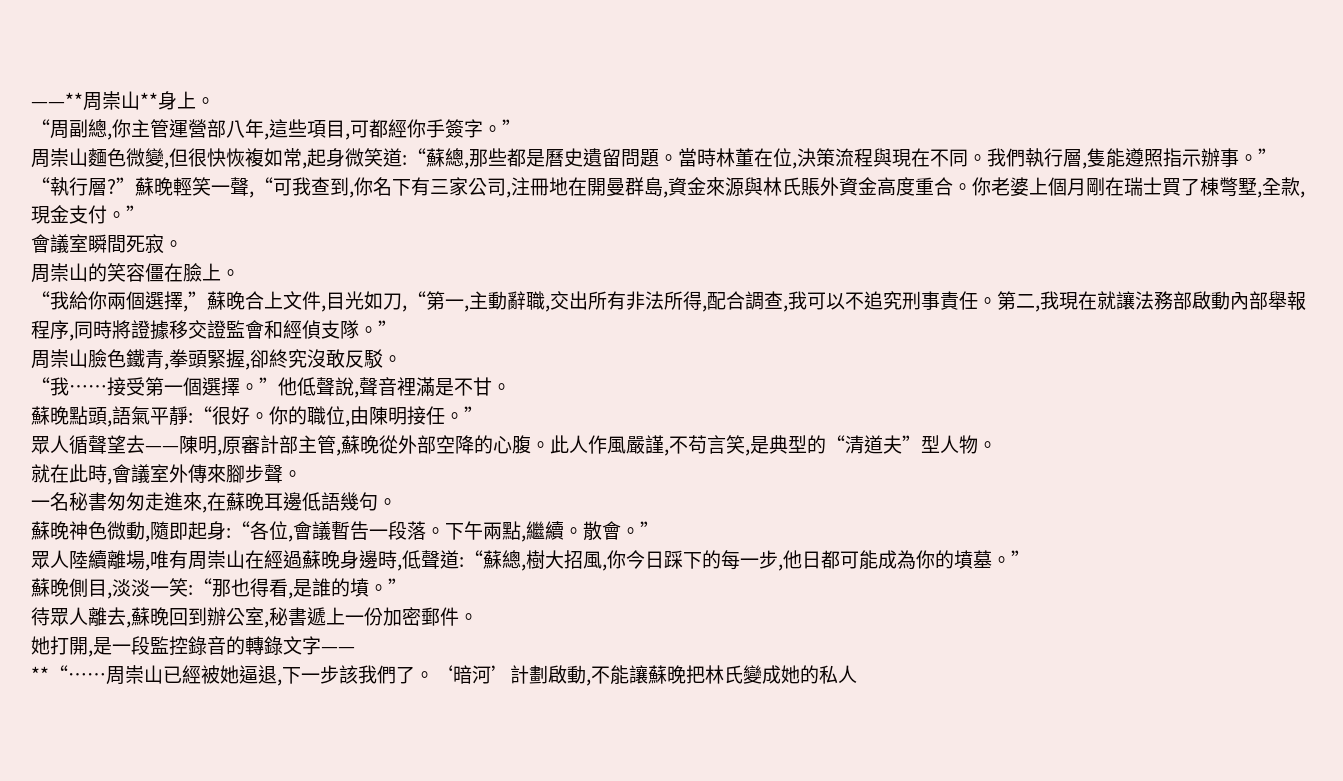——**周崇山**身上。
“周副總,你主管運營部八年,這些項目,可都經你手簽字。”
周崇山麵色微變,但很快恢複如常,起身微笑道:“蘇總,那些都是曆史遺留問題。當時林董在位,決策流程與現在不同。我們執行層,隻能遵照指示辦事。”
“執行層?”蘇晚輕笑一聲,“可我查到,你名下有三家公司,注冊地在開曼群島,資金來源與林氏賬外資金高度重合。你老婆上個月剛在瑞士買了棟彆墅,全款,現金支付。”
會議室瞬間死寂。
周崇山的笑容僵在臉上。
“我給你兩個選擇,”蘇晚合上文件,目光如刀,“第一,主動辭職,交出所有非法所得,配合調查,我可以不追究刑事責任。第二,我現在就讓法務部啟動內部舉報程序,同時將證據移交證監會和經偵支隊。”
周崇山臉色鐵青,拳頭緊握,卻終究沒敢反駁。
“我……接受第一個選擇。”他低聲說,聲音裡滿是不甘。
蘇晚點頭,語氣平靜:“很好。你的職位,由陳明接任。”
眾人循聲望去——陳明,原審計部主管,蘇晚從外部空降的心腹。此人作風嚴謹,不苟言笑,是典型的“清道夫”型人物。
就在此時,會議室外傳來腳步聲。
一名秘書匆匆走進來,在蘇晚耳邊低語幾句。
蘇晚神色微動,隨即起身:“各位,會議暫告一段落。下午兩點,繼續。散會。”
眾人陸續離場,唯有周崇山在經過蘇晚身邊時,低聲道:“蘇總,樹大招風,你今日踩下的每一步,他日都可能成為你的墳墓。”
蘇晚側目,淡淡一笑:“那也得看,是誰的墳。”
待眾人離去,蘇晚回到辦公室,秘書遞上一份加密郵件。
她打開,是一段監控錄音的轉錄文字——
**“……周崇山已經被她逼退,下一步該我們了。‘暗河’計劃啟動,不能讓蘇晚把林氏變成她的私人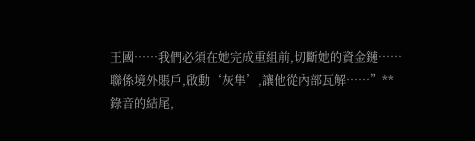王國……我們必須在她完成重組前,切斷她的資金鏈……聯係境外賬戶,啟動‘灰隼’,讓他從內部瓦解……”**
錄音的結尾,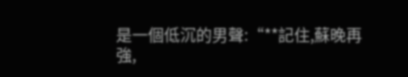是一個低沉的男聲:“**記住,蘇晚再強,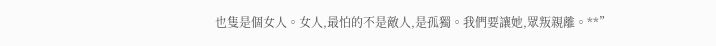也隻是個女人。女人,最怕的不是敵人,是孤獨。我們要讓她,眾叛親離。**”